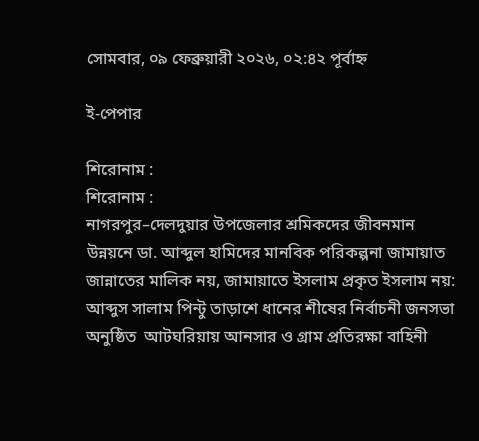সোমবার, ০৯ ফেব্রুয়ারী ২০২৬, ০২:৪২ পূর্বাহ্ন

ই-পেপার

শিরোনাম :
শিরোনাম :
নাগরপুর–দেলদুয়ার উপজেলার শ্রমিকদের জীবনমান উন্নয়নে ডা. আব্দুল হামিদের মানবিক পরিকল্পনা জামায়াত জান্নাতের মালিক নয়, জামায়াতে ইসলাম প্রকৃত ইসলাম নয়: আব্দুস সালাম পিন্টু তাড়াশে ধানের শীষের নির্বাচনী জনসভা অনুষ্ঠিত  আটঘরিয়ায় আনসার ও গ্রাম প্রতিরক্ষা বাহিনী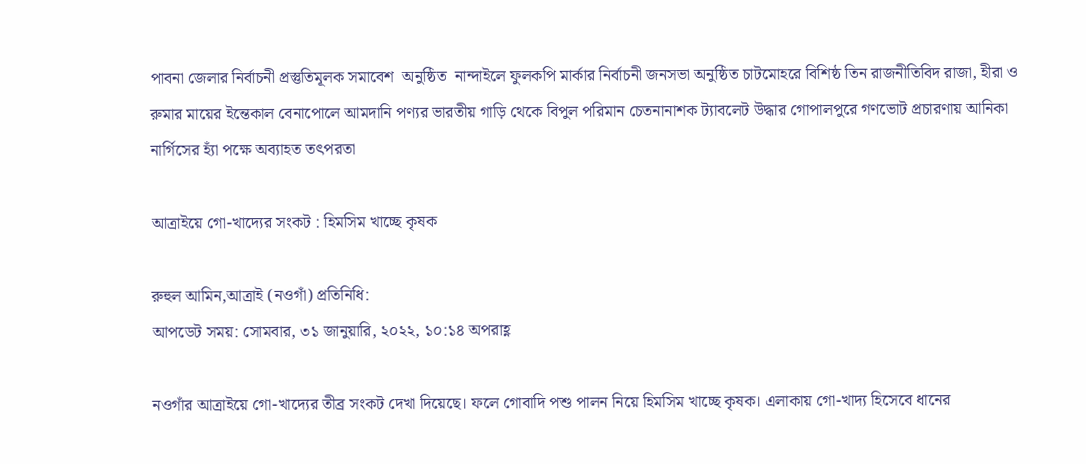পাবনা জেলার নির্বাচনী প্রস্তুতিমূলক সমাবেশ  অনুষ্ঠিত  নান্দাইলে ফুলকপি মার্কার নির্বাচনী জনসভা অনুষ্ঠিত চাটমোহরে বিশিষ্ঠ তিন রাজনীতিবিদ রাজা, হীরা ও রুমার মায়ের ইন্তেকাল বেনাপোলে আমদানি পণ্যর ভারতীয় গাড়ি থেকে বিপুল পরিমান চেতনানাশক ট্যাবলেট উদ্ধার গোপালপুরে গণভোট প্রচারণায় আনিকা নার্গিসের হ্যাঁ পক্ষে অব্যাহত তৎপরতা

আত্রাইয়ে গো-খাদ্যের সংকট : হিমসিম খাচ্ছে কৃষক

রুহুল আমিন,আত্রাই (নওগাঁ) প্রতিনিধি:
আপডেট সময়: সোমবার, ৩১ জানুয়ারি, ২০২২, ১০:১৪ অপরাহ্ণ

নওগাঁর আত্রাইয়ে গো-খাদ্যের তীব্র সংকট দেখা দিয়েছে। ফলে গোবাদি পশু পালন নিয়ে হিমসিম খাচ্ছে কৃষক। এলাকায় গো-খাদ্য হিসেবে ধানের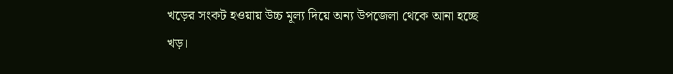খড়ের সংকট হওয়ায় উচ্চ মূল্য দিয়ে অন্য উপজেলা থেকে আনা হচ্ছে খড়।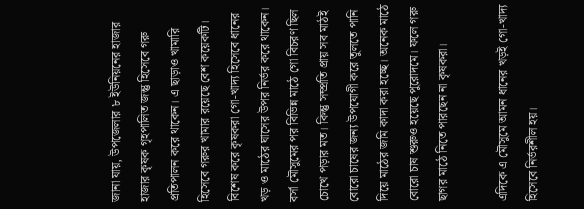জানা যায়, উপজেলার ৮ ইউনিয়নের হাজার হাজার কৃষক গৃহপালিত জন্তু হিসেবে গরু প্রতিপালন করে থাকেন। এ ছাড়াও খামারি হিসেবে গরুর খামার রয়েছে বেশ কয়েকটি। বিশেষ করে কৃষকরা গো-খাদ্য হিসেবে ধানের খড় ও মাঠের ঘাসের উপর নির্ভর করে থাকেন। বর্সা মৌসুমের পর বিভিন্ন মাঠে গো বিচরণ ছিল চোখে পড়ার মত। কিন্তু সম্প্রতি প্রায় সব মাঠই বোরো চাষের জন্য উপযোগী করে তুলতে পানি দিয়ে মাঠের জমি কাদা করা হচ্ছে। অনেক মাঠে বোরো চাষ শুরুও হয়েছে পুরোদমে। ফলে গরু ছাগর মাঠে নিতে পারছেন না কৃষকরা।

এদিকে এ মৌসুমে আমন ধানের খড়ই গো-খাদ্য হিসেবে নির্ভরশীল হয়।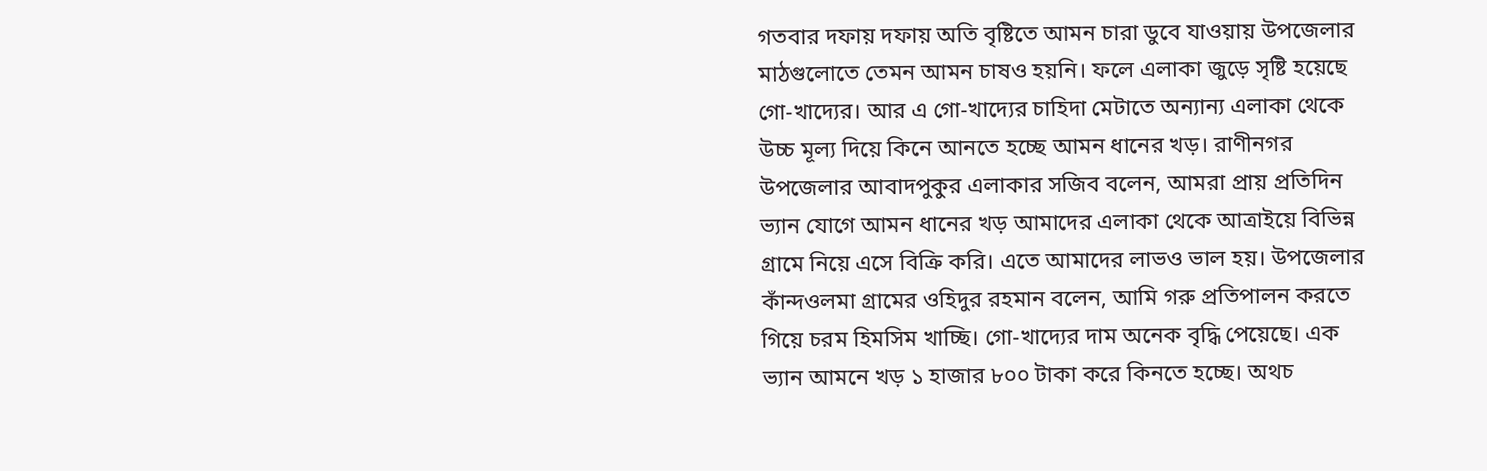গতবার দফায় দফায় অতি বৃষ্টিতে আমন চারা ডুবে যাওয়ায় উপজেলার মাঠগুলোতে তেমন আমন চাষও হয়নি। ফলে এলাকা জুড়ে সৃষ্টি হয়েছে গো-খাদ্যের। আর এ গো-খাদ্যের চাহিদা মেটাতে অন্যান্য এলাকা থেকে উচ্চ মূল্য দিয়ে কিনে আনতে হচ্ছে আমন ধানের খড়। রাণীনগর উপজেলার আবাদপুকুর এলাকার সজিব বলেন, আমরা প্রায় প্রতিদিন ভ্যান যোগে আমন ধানের খড় আমাদের এলাকা থেকে আত্রাইয়ে বিভিন্ন গ্রামে নিয়ে এসে বিক্রি করি। এতে আমাদের লাভও ভাল হয়। উপজেলার কাঁন্দওলমা গ্রামের ওহিদুর রহমান বলেন, আমি গরু প্রতিপালন করতে গিয়ে চরম হিমসিম খাচ্ছি। গো-খাদ্যের দাম অনেক বৃদ্ধি পেয়েছে। এক ভ্যান আমনে খড় ১ হাজার ৮০০ টাকা করে কিনতে হচ্ছে। অথচ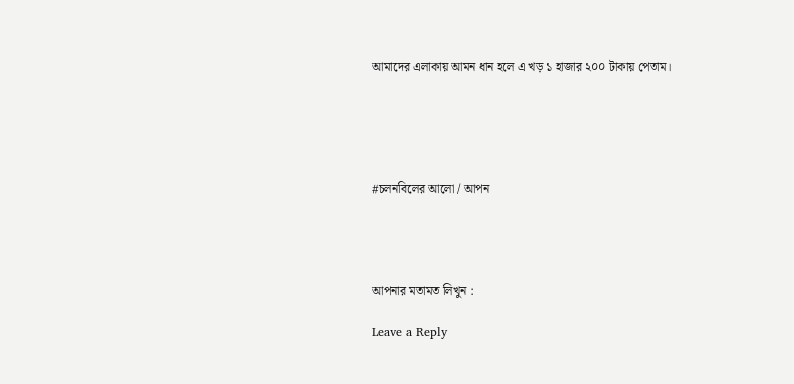আমাদের এলাকায় আমন ধান হলে এ খড় ১ হাজার ২০০ টাকায় পেতাম।





#চলনবিলের আলো / আপন




আপনার মতামত লিখুন :

Leave a Reply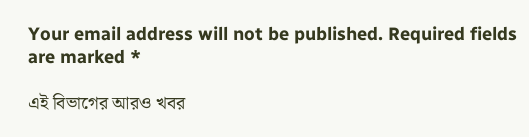Your email address will not be published. Required fields are marked *

এই বিভাগের আরও খবর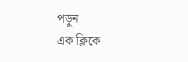পড়ুন
এক ক্লিকে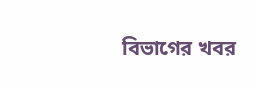বিভাগের খবর